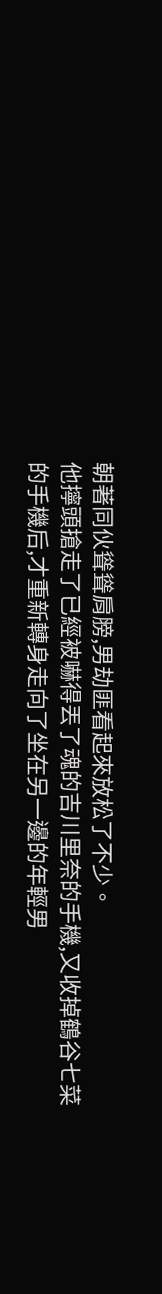朝著同伙聳聳肩膀,男劫匪看起來放松了不少。
他擰頭搶走了已經被嚇得丟了魂的吉川里奈的手機,又收掉鶴谷七菜的手機后,才重新轉身走向了坐在另一邊的年輕男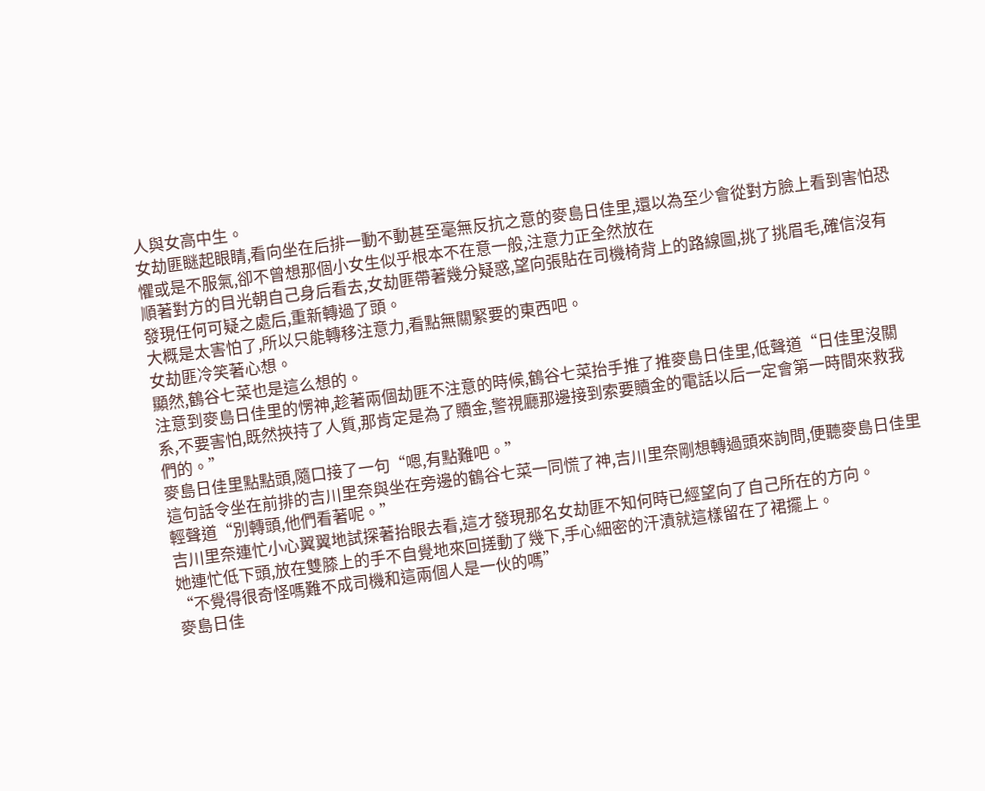人與女高中生。
女劫匪瞇起眼睛,看向坐在后排一動不動甚至毫無反抗之意的麥島日佳里,還以為至少會從對方臉上看到害怕恐懼或是不服氣,卻不曾想那個小女生似乎根本不在意一般,注意力正全然放在
順著對方的目光朝自己身后看去,女劫匪帶著幾分疑惑,望向張貼在司機椅背上的路線圖,挑了挑眉毛,確信沒有發現任何可疑之處后,重新轉過了頭。
大概是太害怕了,所以只能轉移注意力,看點無關緊要的東西吧。
女劫匪冷笑著心想。
顯然,鶴谷七菜也是這么想的。
注意到麥島日佳里的愣神,趁著兩個劫匪不注意的時候,鶴谷七菜抬手推了推麥島日佳里,低聲道“日佳里沒關系,不要害怕,既然挾持了人質,那肯定是為了贖金,警視廳那邊接到索要贖金的電話以后一定會第一時間來救我們的。”
麥島日佳里點點頭,隨口接了一句“嗯,有點難吧。”
這句話令坐在前排的吉川里奈與坐在旁邊的鶴谷七菜一同慌了神,吉川里奈剛想轉過頭來詢問,便聽麥島日佳里輕聲道“別轉頭,他們看著呢。”
吉川里奈連忙小心翼翼地試探著抬眼去看,這才發現那名女劫匪不知何時已經望向了自己所在的方向。
她連忙低下頭,放在雙膝上的手不自覺地來回搓動了幾下,手心細密的汗漬就這樣留在了裙擺上。
“不覺得很奇怪嗎難不成司機和這兩個人是一伙的嗎”
麥島日佳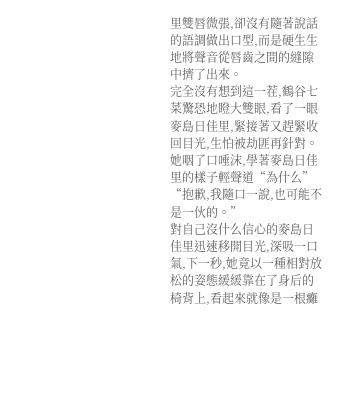里雙唇微張,卻沒有隨著說話的語調做出口型,而是硬生生地將聲音從唇齒之間的縫隙中擠了出來。
完全沒有想到這一茬,鶴谷七菜驚恐地瞪大雙眼,看了一眼麥島日佳里,緊接著又趕緊收回目光,生怕被劫匪再針對。
她咽了口唾沫,學著麥島日佳里的樣子輕聲道“為什么”
“抱歉,我隨口一說,也可能不是一伙的。”
對自己沒什么信心的麥島日佳里迅速移開目光,深吸一口氣,下一秒,她竟以一種相對放松的姿態緩緩靠在了身后的椅背上,看起來就像是一根癱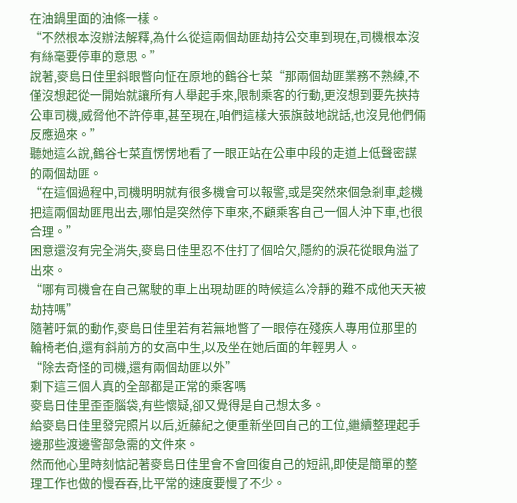在油鍋里面的油條一樣。
“不然根本沒辦法解釋,為什么從這兩個劫匪劫持公交車到現在,司機根本沒有絲毫要停車的意思。”
說著,麥島日佳里斜眼瞥向怔在原地的鶴谷七菜“那兩個劫匪業務不熟練,不僅沒想起從一開始就讓所有人舉起手來,限制乘客的行動,更沒想到要先挾持公車司機,威脅他不許停車,甚至現在,咱們這樣大張旗鼓地說話,也沒見他們倆反應過來。”
聽她這么說,鶴谷七菜直愣愣地看了一眼正站在公車中段的走道上低聲密謀的兩個劫匪。
“在這個過程中,司機明明就有很多機會可以報警,或是突然來個急剎車,趁機把這兩個劫匪甩出去,哪怕是突然停下車來,不顧乘客自己一個人沖下車,也很合理。”
困意還沒有完全消失,麥島日佳里忍不住打了個哈欠,隱約的淚花從眼角溢了出來。
“哪有司機會在自己駕駛的車上出現劫匪的時候這么冷靜的難不成他天天被劫持嗎”
隨著吁氣的動作,麥島日佳里若有若無地瞥了一眼停在殘疾人專用位那里的輪椅老伯,還有斜前方的女高中生,以及坐在她后面的年輕男人。
“除去奇怪的司機,還有兩個劫匪以外”
剩下這三個人真的全部都是正常的乘客嗎
麥島日佳里歪歪腦袋,有些懷疑,卻又覺得是自己想太多。
給麥島日佳里發完照片以后,近藤紀之便重新坐回自己的工位,繼續整理起手邊那些渡邊警部急需的文件來。
然而他心里時刻惦記著麥島日佳里會不會回復自己的短訊,即使是簡單的整理工作也做的慢吞吞,比平常的速度要慢了不少。